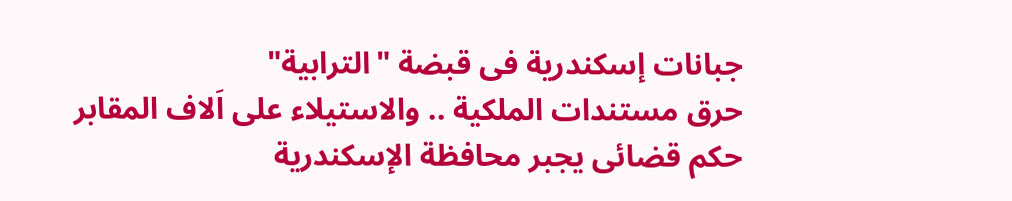جبانات إسكندرية فى قبضة "الترابية"
حرق مستندات الملكية .. والاستيلاء على اَلاف المقابر
حكم قضائى يجبر محافظة الإسكندرية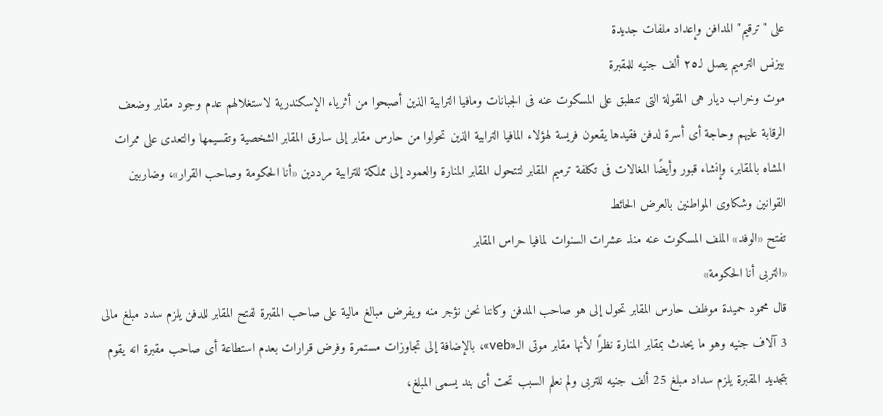على "ترقيم" المدافن وإعداد ملفات جديدة
بيزنس الترميم يصل لـ٢٥ ألف جنيه للمقبرة
موت وخراب ديار هى المقولة التى تنطبق على المسكوت عنه فى الجبانات ومافيا الترابية الذين أصبحوا من أثرياء الإسكندرية لاستغلالهم عدم وجود مقابر وضعف الرقابة عليهم وحاجة أى أسرة لدفن فقيدها يقعون فريسة لهؤلاء المافيا الترابية الذين تحولوا من حارس مقابر إلى سارق المقابر الشخصية وتقسيمها والتعدى على ممرات المشاه بالمقابر، وإنشاء قبور وأيضًا المغالات فى تكلفة ترميم المقابر لتتحول المقابر المنارة والعمود إلى مملكة للترابية مرددين «أنا الحكومة وصاحب القرار»، وضاربين القوانين وشكاوى المواطنين بالعرض الحائط
تفتح «الوفد» الملف المسكوت عنه منذ عشرات السنوات لمافيا حراس المقابر
«التربى أنا الحكومة»
قال محمود حميدة موظف حارس المقابر تحول إلى هو صاحب المدفن وكاننا نحن نؤجر منه ويفرض مبالغ مالية على صاحب المقبرة لفتح المقابر للدفن يلزم سدد مبلغ مالى 3 آلاف جنيه وهو ما يحدث بمقابر المنارة نظرًا لأنها مقابر موتى الـ«veb»، بالإضافة إلى تجاوزات مستمرة وفرض قرارات بعدم استطاعة أى صاحب مقبرة انه يقوم بتجديد المقبرة يلزم سداد مبلغ 25 ألف جنيه للتربى ولم نعلم السبب تحت أى بند يسمى المبلغ،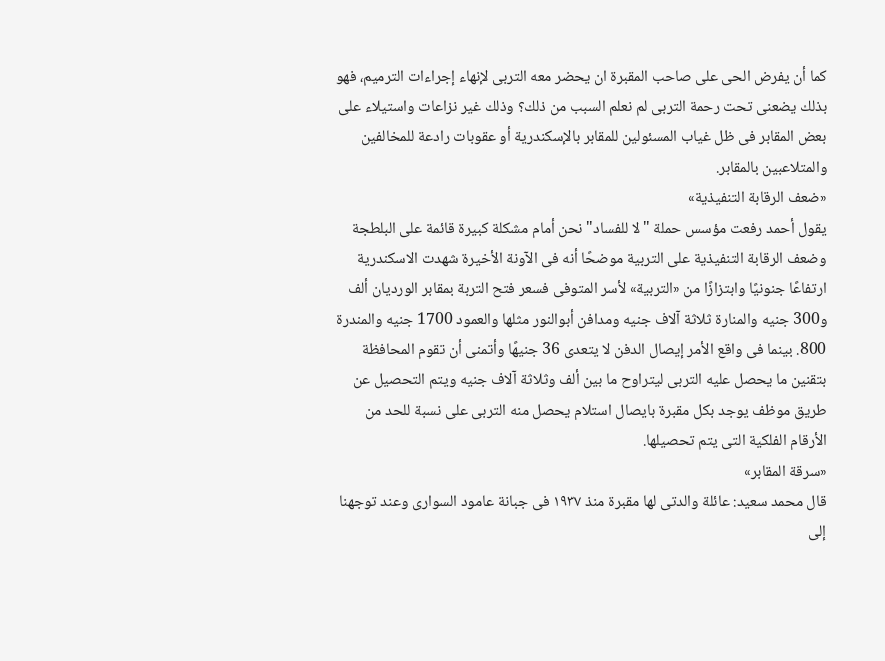كما أن يفرض الحى على صاحب المقبرة ان يحضر معه التربى لإنهاء إجراءات الترميم، فهو بذلك يضعنى تحت رحمة التربى لم نعلم السبب من ذلك؟ وذلك غير نزاعات واستيلاء على بعض المقابر فى ظل غياب المسئولين للمقابر بالإسكندرية أو عقوبات رادعة للمخالفين والمتلاعبين بالمقابر.
«ضعف الرقابة التنفيذية»
يقول أحمد رفعت مؤسس حملة "لا للفساد" نحن أمام مشكلة كبيرة قائمة على البلطجة وضعف الرقابة التنفيذية على التربية موضحًا أنه فى الآونة الأخيرة شهدت الاسكندرية ارتفاعًا جنونيًا وابتزازًا من «التربية» لأسر المتوفى فسعر فتح التربة بمقابر الورديان ألف و300 جنيه والمنارة ثلاثة آلاف جنيه ومدافن أبوالنور مثلها والعمود 1700 جنيه والمندرة 800. بينما فى واقع الأمر إيصال الدفن لا يتعدى 36 جنيهًا وأتمنى أن تقوم المحافظة بتقنين ما يحصل عليه التربى ليتراوح ما بين ألف وثلاثة آلاف جنيه ويتم التحصيل عن طريق موظف يوجد بكل مقبرة بايصال استلام يحصل منه التربى على نسبة للحد من الأرقام الفلكية التى يتم تحصيلها.
«سرقة المقابر»
قال محمد سعيد: عائلة والدتى لها مقبرة منذ ١٩٣٧ فى جبانة عامود السوارى وعند توجهنا إلى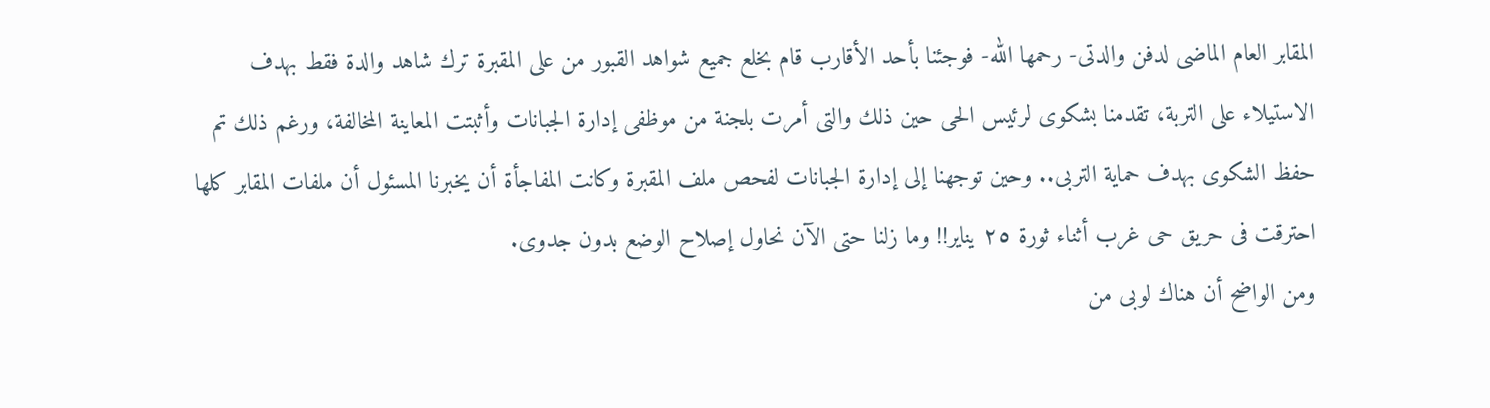المقابر العام الماضى لدفن والدتى- رحمها الله- فوجئنا بأحد الأقارب قام بخلع جميع شواهد القبور من على المقبرة ترك شاهد والدة فقط بهدف الاستيلاء على التربة، تقدمنا بشكوى لرئيس الحى حين ذلك والتى أمرت بلجنة من موظفى إدارة الجبانات وأثبتت المعاينة المخالفة، ورغم ذلك تم حفظ الشكوى بهدف حماية التربى.. وحين توجهنا إلى إدارة الجبانات لفحص ملف المقبرة وكانت المفاجأة أن يخبرنا المسئول أن ملفات المقابر كلها احترقت فى حريق حى غرب أثناء ثورة ٢٥ يناير!! وما زلنا حتى الآن نحاول إصلاح الوضع بدون جدوى.
ومن الواضح أن هناك لوبى من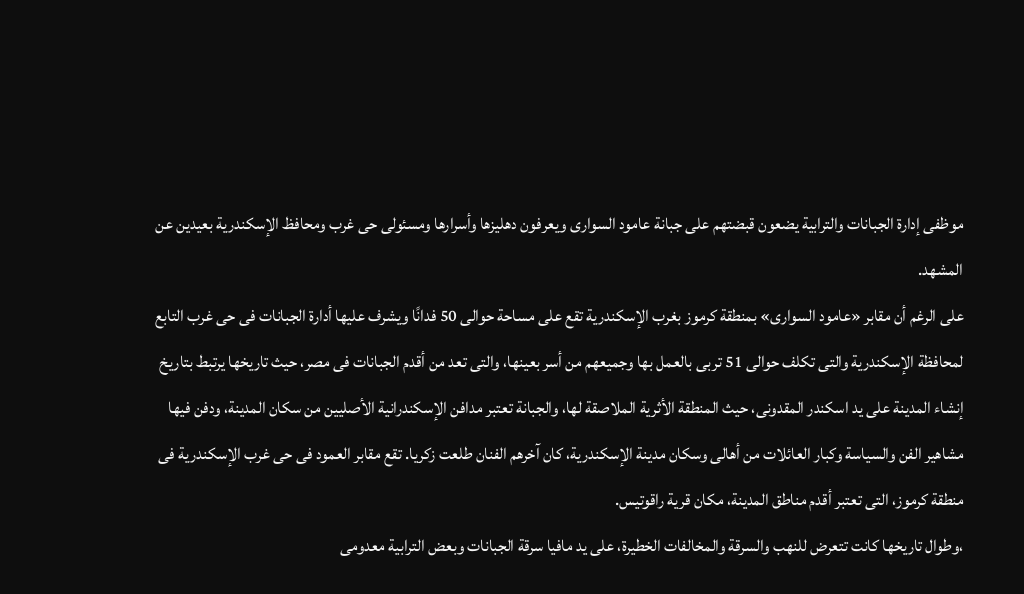موظفى إدارة الجبانات والترابية يضعون قبضتهم على جبانة عامود السوارى ويعرفون دهليزها وأسرارها ومسئولى حى غرب ومحافظ الإسكندرية بعيدين عن المشهد.
على الرغم أن مقابر «عامود السوارى» بمنطقة كرموز بغرب الإسكندرية تقع على مساحة حوالى 50 فدانًا ويشرف عليها أدارة الجبانات فى حى غرب التابع لمحافظة الإسكندرية والتى تكلف حوالى 51 تربى بالعمل بها وجميعهم من أسر بعينها، والتى تعد من أقدم الجبانات فى مصر، حيث تاريخها يرتبط بتاريخ إنشاء المدينة على يد اسكندر المقدونى، حيث المنطقة الأثرية الملاصقة لها، والجبانة تعتبر مدافن الإسكندرانية الأصليين من سكان المدينة، ودفن فيها مشاهير الفن والسياسة وكبار العائلات من أهالى وسكان مدينة الإسكندرية، كان آخرهم الفنان طلعت زكريا. تقع مقابر العمود فى حى غرب الإسكندرية فى منطقة كرموز، التى تعتبر أقدم مناطق المدينة، مكان قرية راقوتيس.
،وطوال تاريخها كانت تتعرض للنهب والسرقة والمخالفات الخطيرة، على يد مافيا سرقة الجبانات وبعض الترابية معدومى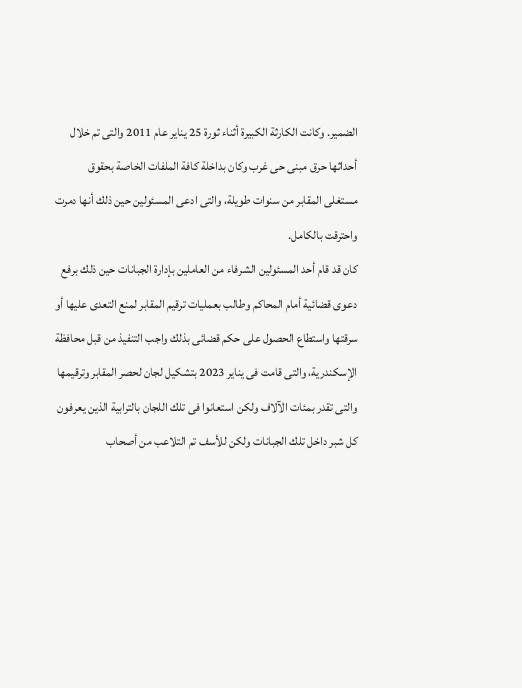الضمير. وكانت الكارثة الكبيرة أثناء ثورة 25 يناير عام 2011 والتى تم خلال أحداثها حرق مبنى حى غرب وكان بداخلة كافة الملفات الخاصة بحقوق مستغلى المقابر من سنوات طويلة، والتى ادعى المسئولين حين ذلك أنها دمرت واحترقت بالكامل.
كان قد قام أحد المسئولين الشرفاء من العاملين بإدارة الجبانات حين ذلك برفع دعوى قضائية أمام المحاكم وطالب بعمليات ترقيم المقابر لمنع التعدى عليها أو سرقتها واستطاع الحصول على حكم قضائى بذلك واجب التنفيذ من قبل محافظة الإسكندرية، والتى قامت فى يناير 2023 بتشكيل لجان لحصر المقابر وترقيمها والتى تقدر بمئات الآلاف ولكن استعانوا فى تلك اللجان بالترابية الذين يعرفون كل شبر داخل تلك الجبانات ولكن للأسف تم التلاعب من أصحاب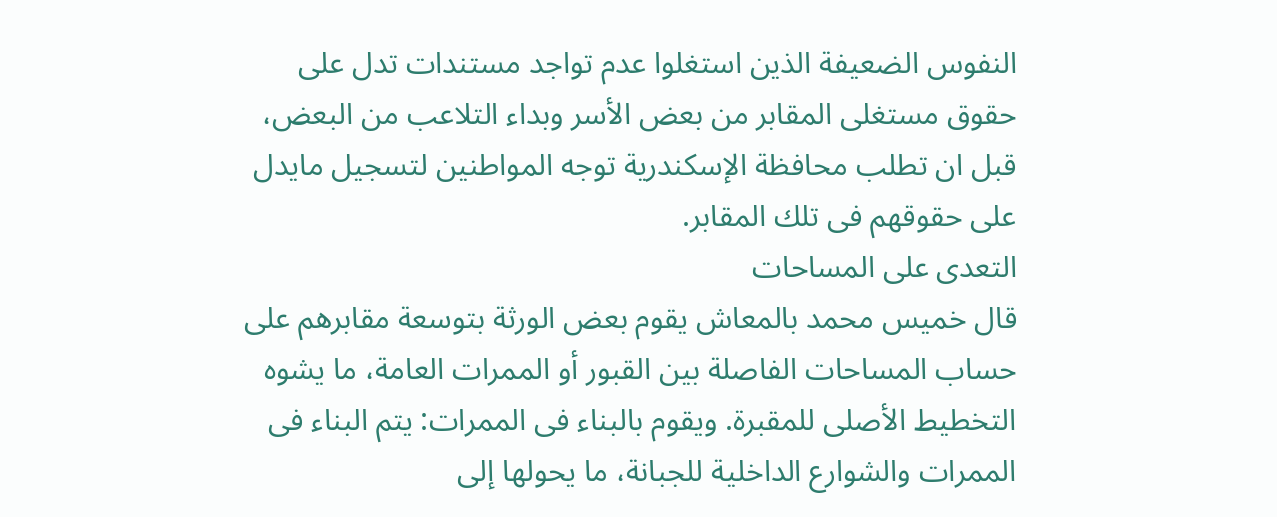النفوس الضعيفة الذين استغلوا عدم تواجد مستندات تدل على حقوق مستغلى المقابر من بعض الأسر وبداء التلاعب من البعض، قبل ان تطلب محافظة الإسكندرية توجه المواطنين لتسجيل مايدل على حقوقهم فى تلك المقابر.
التعدى على المساحات
قال خميس محمد بالمعاش يقوم بعض الورثة بتوسعة مقابرهم على حساب المساحات الفاصلة بين القبور أو الممرات العامة، ما يشوه التخطيط الأصلى للمقبرة. ويقوم بالبناء فى الممرات: يتم البناء فى الممرات والشوارع الداخلية للجبانة، ما يحولها إلى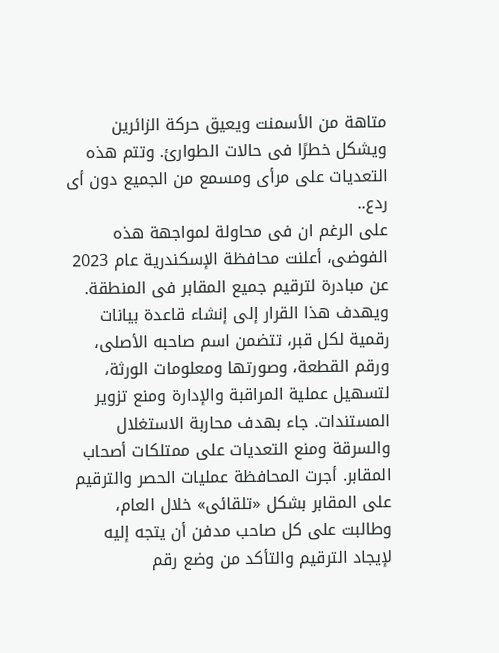متاهة من الأسمنت ويعيق حركة الزائرين ويشكل خطرًا فى حالات الطوارئ. وتتم هذه التعديات على مرأى ومسمع من الجميع دون أى ردع..
على الرغم ان فى محاولة لمواجهة هذه الفوضى، أعلنت محافظة الإسكندرية عام 2023 عن مبادرة لترقيم جميع المقابر فى المنطقة. ويهدف هذا القرار إلى إنشاء قاعدة بيانات رقمية لكل قبر، تتضمن اسم صاحبه الأصلى، ورقم القطعة، وصورتها ومعلومات الورثة، لتسهيل عملية المراقبة والإدارة ومنع تزوير المستندات. جاء بهدف محاربة الاستغلال والسرقة ومنع التعديات على ممتلكات أصحاب المقابر. أجرت المحافظة عمليات الحصر والترقيم على المقابر بشكل «تلقائى» خلال العام، وطالبت على كل صاحب مدفن أن يتجه إليه لإيجاد الترقيم والتأكد من وضع رقم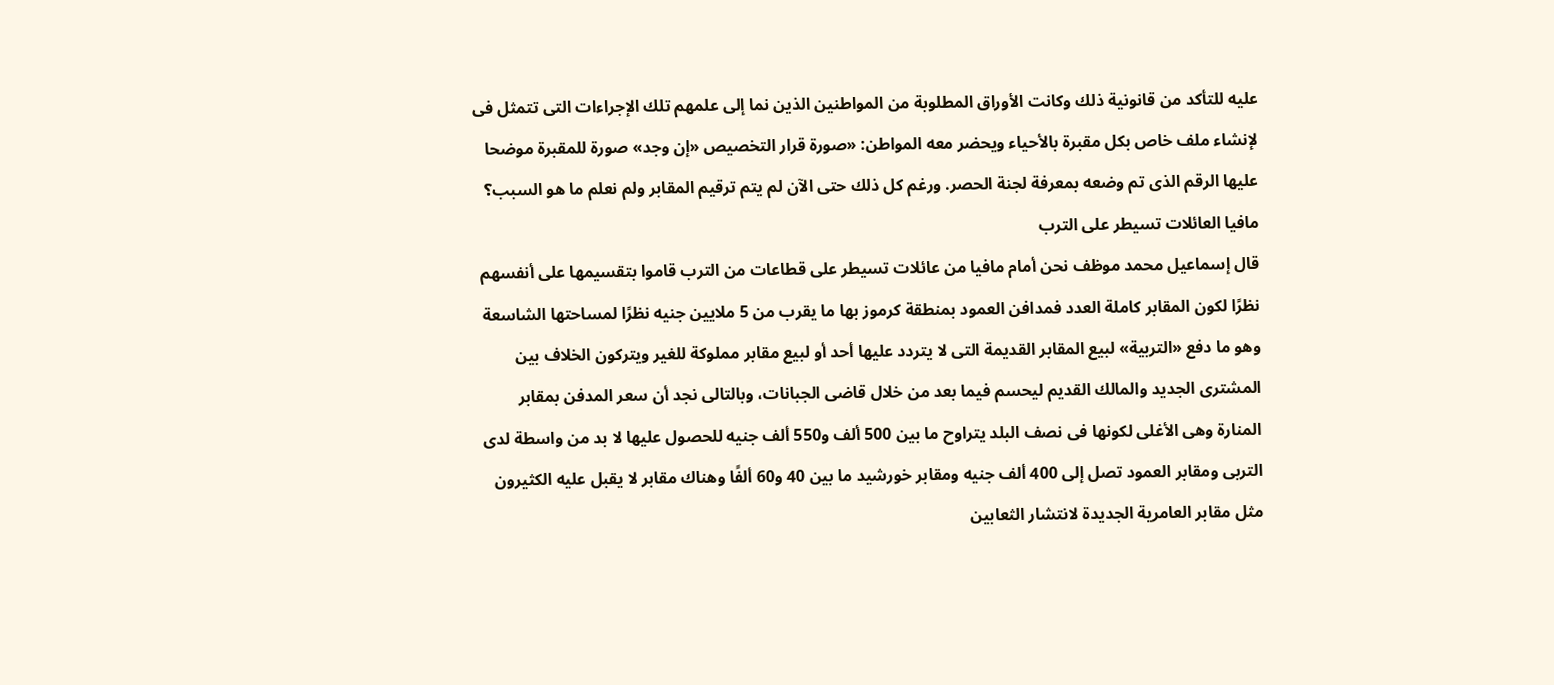عليه للتأكد من قانونية ذلك وكانت الأوراق المطلوبة من المواطنين الذين نما إلى علمهم تلك الإجراءات التى تتمثل فى لإنشاء ملف خاص بكل مقبرة بالأحياء ويحضر معه المواطن: «صورة قرار التخصيص «إن وجد» صورة للمقبرة موضحا عليها الرقم الذى تم وضعه بمعرفة لجنة الحصر. ورغم كل ذلك حتى الآن لم يتم ترقيم المقابر ولم نعلم ما هو السبب؟
مافيا العائلات تسيطر على الترب
قال إسماعيل محمد موظف نحن أمام مافيا من عائلات تسيطر على قطاعات من الترب قاموا بتقسيمها على أنفسهم نظرًا لكون المقابر كاملة العدد فمدافن العمود بمنطقة كرموز بها ما يقرب من 5 ملايين جنيه نظرًا لمساحتها الشاسعة وهو ما دفع «التربية» لبيع المقابر القديمة التى لا يتردد عليها أحد أو لبيع مقابر مملوكة للغير ويتركون الخلاف بين المشترى الجديد والمالك القديم ليحسم فيما بعد من خلال قاضى الجبانات، وبالتالى نجد أن سعر المدفن بمقابر المنارة وهى الأغلى لكونها فى نصف البلد يتراوح ما بين 500 ألف و550 ألف جنيه للحصول عليها لا بد من واسطة لدى التربى ومقابر العمود تصل إلى 400 ألف جنيه ومقابر خورشيد ما بين 40 و60 ألفًا وهناك مقابر لا يقبل عليه الكثيرون مثل مقابر العامرية الجديدة لانتشار الثعابين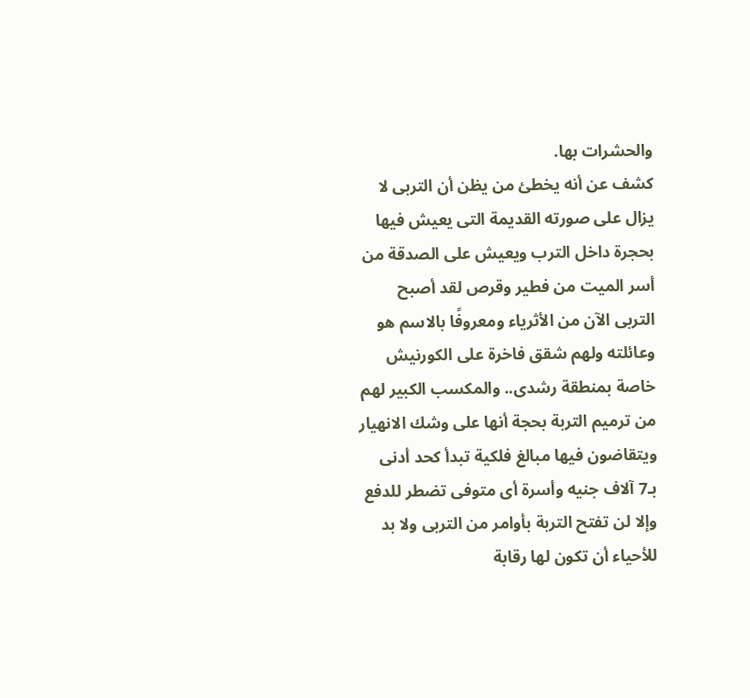والحشرات بها.
كشف عن أنه يخطئ من يظن أن التربى لا يزال على صورته القديمة التى يعيش فيها بحجرة داخل الترب ويعيش على الصدقة من أسر الميت من فطير وقرص لقد أصبح التربى الآن من الأثرياء ومعروفًا بالاسم هو وعائلته ولهم شقق فاخرة على الكورنيش خاصة بمنطقة رشدى.. والمكسب الكبير لهم من ترميم التربة بحجة أنها على وشك الانهيار ويتقاضون فيها مبالغ فلكية تبدأ كحد أدنى بـ7 آلاف جنيه وأسرة أى متوفى تضطر للدفع وإلا لن تفتح التربة بأوامر من التربى ولا بد للأحياء أن تكون لها رقابة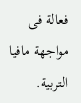فعالة فى مواجهة مافيا التربية.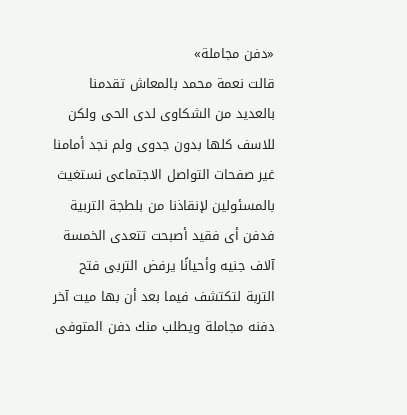«دفن مجاملة»
قالت نعمة محمد بالمعاش تقدمنا بالعديد من الشكاوى لدى الحى ولكن للاسف كلها بدون جدوى ولم نجد أمامنا غير صفحات التواصل الاجتماعى نستغيث بالمسئولين لإنقاذنا من بلطجة التربية فدفن أى فقيد أصبحت تتعدى الخمسة آلاف جنيه وأحيانًا يرفض التربى فتح التربة لتكتشف فيما بعد أن بها ميت آخر دفنه مجاملة ويطلب منك دفن المتوفى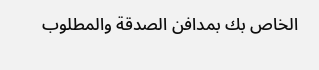الخاص بك بمدافن الصدقة والمطلوب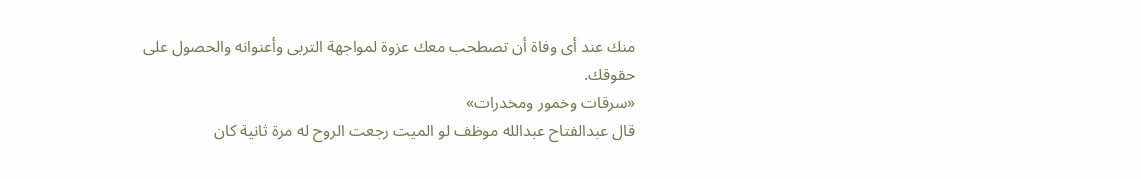منك عند أى وفاة أن تصطحب معك عزوة لمواجهة التربى وأعنوانه والحصول على حقوقك.
«سرقات وخمور ومخدرات»
قال عبدالفتاح عبدالله موظف لو الميت رجعت الروح له مرة ثانية كان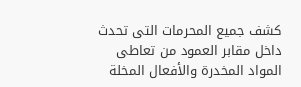كشف جميع المحرمات التى تحدث داخل مقابر العمود من تعاطى المواد المخدرة والأفعال المخلة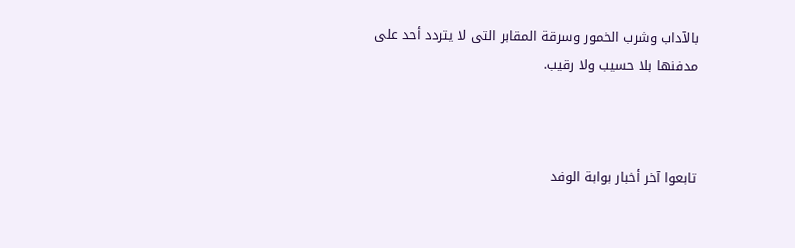بالآداب وشرب الخمور وسرقة المقابر التى لا يتردد أحد على مدفنها بلا حسيب ولا رقيب.



تابعوا آخر أخبار بوابة الوفد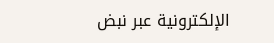الإلكترونية عبر نبض